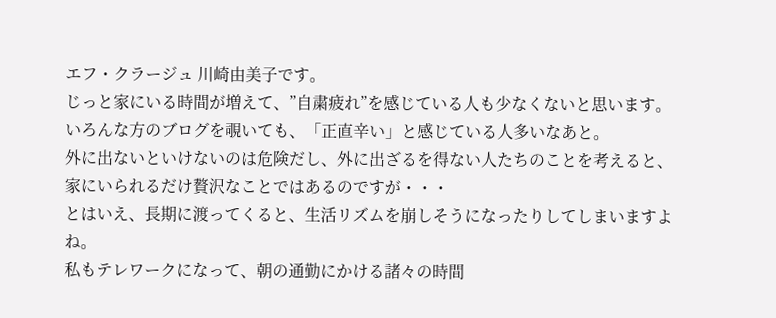エフ・クラージュ 川崎由美子です。
じっと家にいる時間が増えて、”自粛疲れ”を感じている人も少なくないと思います。
いろんな方のブログを覗いても、「正直辛い」と感じている人多いなあと。
外に出ないといけないのは危険だし、外に出ざるを得ない人たちのことを考えると、家にいられるだけ贅沢なことではあるのですが・・・
とはいえ、長期に渡ってくると、生活リズムを崩しそうになったりしてしまいますよね。
私もテレワークになって、朝の通勤にかける諸々の時間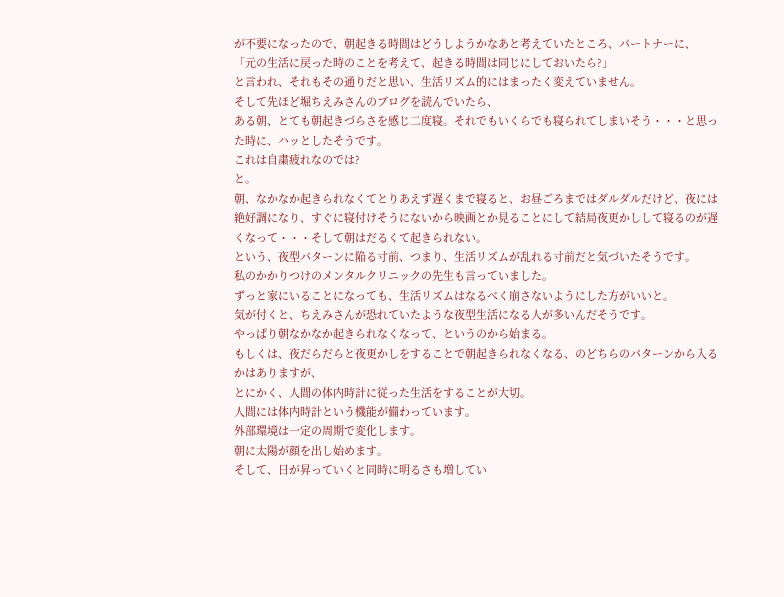が不要になったので、朝起きる時間はどうしようかなあと考えていたところ、パートナーに、
「元の生活に戻った時のことを考えて、起きる時間は同じにしておいたら?」
と言われ、それもその通りだと思い、生活リズム的にはまったく変えていません。
そして先ほど堀ちえみさんのブログを読んでいたら、
ある朝、とても朝起きづらさを感じ二度寝。それでもいくらでも寝られてしまいそう・・・と思った時に、ハッとしたそうです。
これは自粛疲れなのでは?
と。
朝、なかなか起きられなくてとりあえず遅くまで寝ると、お昼ごろまではダルダルだけど、夜には絶好調になり、すぐに寝付けそうにないから映画とか見ることにして結局夜更かしして寝るのが遅くなって・・・そして朝はだるくて起きられない。
という、夜型パターンに陥る寸前、つまり、生活リズムが乱れる寸前だと気づいたそうです。
私のかかりつけのメンタルクリニックの先生も言っていました。
ずっと家にいることになっても、生活リズムはなるべく崩さないようにした方がいいと。
気が付くと、ちえみさんが恐れていたような夜型生活になる人が多いんだそうです。
やっぱり朝なかなか起きられなくなって、というのから始まる。
もしくは、夜だらだらと夜更かしをすることで朝起きられなくなる、のどちらのパターンから入るかはありますが、
とにかく、人間の体内時計に従った生活をすることが大切。
人間には体内時計という機能が備わっています。
外部環境は一定の周期で変化します。
朝に太陽が顔を出し始めます。
そして、日が昇っていくと同時に明るさも増してい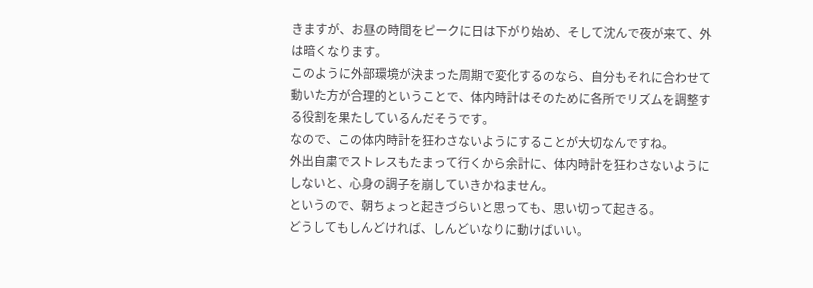きますが、お昼の時間をピークに日は下がり始め、そして沈んで夜が来て、外は暗くなります。
このように外部環境が決まった周期で変化するのなら、自分もそれに合わせて動いた方が合理的ということで、体内時計はそのために各所でリズムを調整する役割を果たしているんだそうです。
なので、この体内時計を狂わさないようにすることが大切なんですね。
外出自粛でストレスもたまって行くから余計に、体内時計を狂わさないようにしないと、心身の調子を崩していきかねません。
というので、朝ちょっと起きづらいと思っても、思い切って起きる。
どうしてもしんどければ、しんどいなりに動けばいい。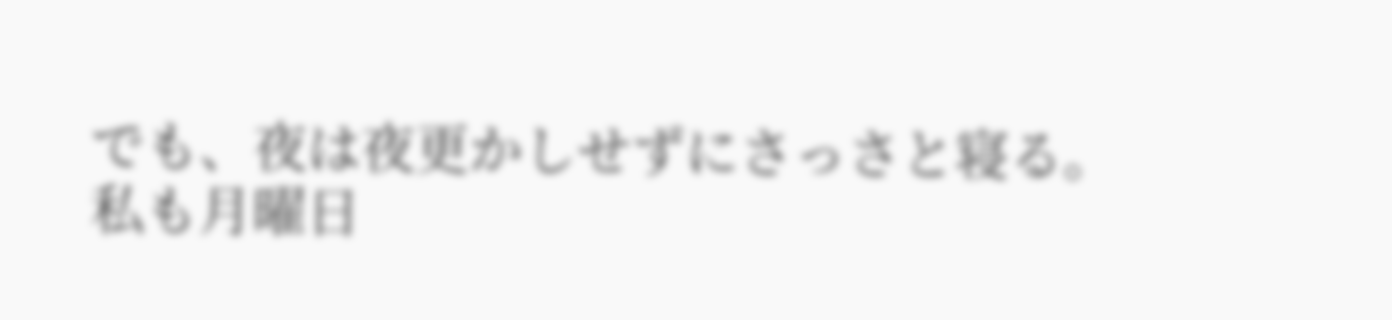でも、夜は夜更かしせずにさっさと寝る。
私も月曜日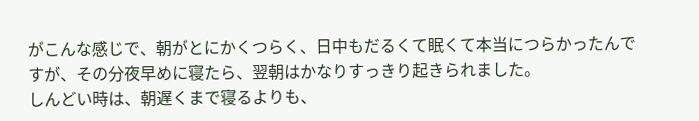がこんな感じで、朝がとにかくつらく、日中もだるくて眠くて本当につらかったんですが、その分夜早めに寝たら、翌朝はかなりすっきり起きられました。
しんどい時は、朝遅くまで寝るよりも、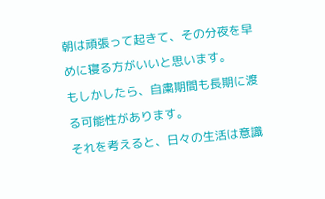朝は頑張って起きて、その分夜を早めに寝る方がいいと思います。
もしかしたら、自粛期間も長期に渡る可能性があります。
それを考えると、日々の生活は意識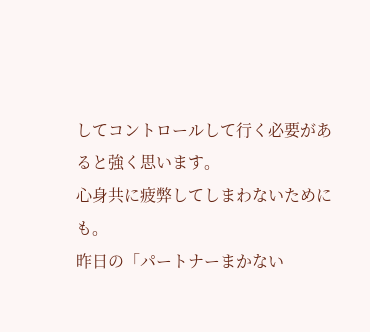してコントロールして行く必要があると強く思います。
心身共に疲弊してしまわないためにも。
昨日の「パートナーまかない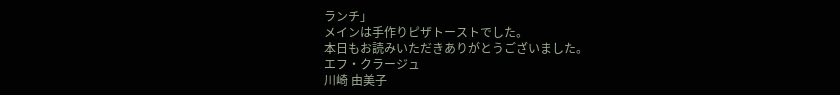ランチ」
メインは手作りピザトーストでした。
本日もお読みいただきありがとうございました。
エフ・クラージュ
川崎 由美子